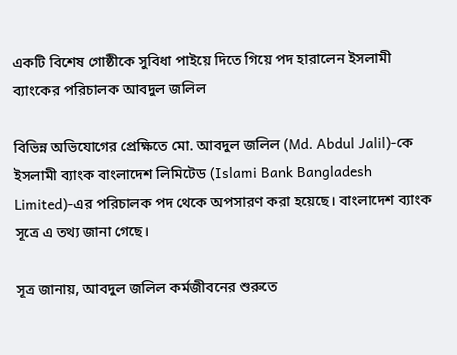একটি বিশেষ গোষ্ঠীকে সুবিধা পাইয়ে দিতে গিয়ে পদ হারালেন ইসলামী ব্যাংকের পরিচালক আবদুল জলিল

বিভিন্ন অভিযোগের প্রেক্ষিতে মো. আবদুল জলিল (Md. Abdul Jalil)-কে ইসলামী ব্যাংক বাংলাদেশ লিমিটেড (Islami Bank Bangladesh Limited)-এর পরিচালক পদ থেকে অপসারণ করা হয়েছে। বাংলাদেশ ব্যাংক সূত্রে এ তথ্য জানা গেছে।

সূত্র জানায়, আবদুল জলিল কর্মজীবনের শুরুতে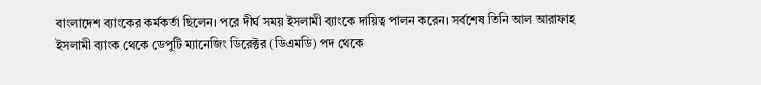বাংলাদেশ ব্যাংকের কর্মকর্তা ছিলেন। পরে দীর্ঘ সময় ইসলামী ব্যাংকে দায়িত্ব পালন করেন। সর্বশেষ তিনি আল আরাফাহ ইসলামী ব্যাংক থেকে ডেপুটি ম্যানেজিং ডিরেক্টর (ডিএমডি) পদ থেকে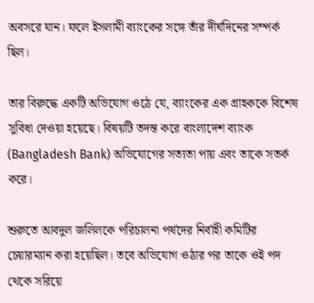অবসরে যান। ফলে ইসলামী ব্যাংকের সঙ্গে তাঁর দীর্ঘদিনের সম্পর্ক ছিল।

তার বিরুদ্ধে একটি অভিযোগ ওঠে যে, ব্যাংকের এক গ্রাহককে বিশেষ সুবিধা দেওয়া হয়েছে। বিষয়টি তদন্ত করে বাংলাদেশ ব্যাংক (Bangladesh Bank) অভিযোগের সত্যতা পায় এবং তাকে সতর্ক করে।

শুরুতে আবদুল জলিলকে পরিচালনা পর্ষদের নির্বাহী কমিটির চেয়ারম্যান করা হয়েছিল। তবে অভিযোগ ওঠার পর তাকে ওই পদ থেকে সরিয়ে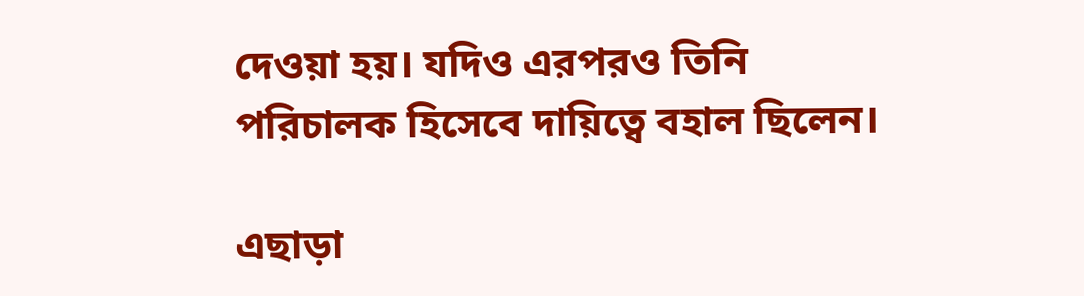দেওয়া হয়। যদিও এরপরও তিনি পরিচালক হিসেবে দায়িত্বে বহাল ছিলেন।

এছাড়া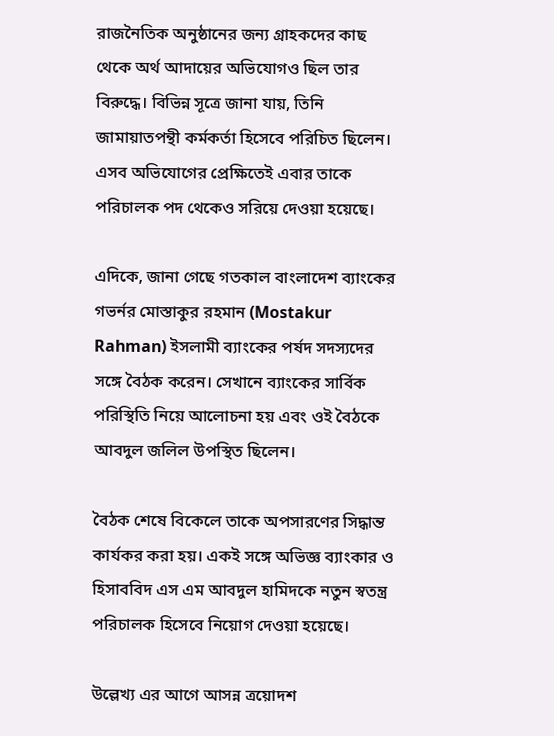রাজনৈতিক অনুষ্ঠানের জন্য গ্রাহকদের কাছ থেকে অর্থ আদায়ের অভিযোগও ছিল তার বিরুদ্ধে। বিভিন্ন সূত্রে জানা যায়, তিনি জামায়াতপন্থী কর্মকর্তা হিসেবে পরিচিত ছিলেন। এসব অভিযোগের প্রেক্ষিতেই এবার তাকে পরিচালক পদ থেকেও সরিয়ে দেওয়া হয়েছে।

এদিকে, জানা গেছে গতকাল বাংলাদেশ ব্যাংকের গভর্নর মোস্তাকুর রহমান (Mostakur Rahman) ইসলামী ব্যাংকের পর্ষদ সদস্যদের সঙ্গে বৈঠক করেন। সেখানে ব্যাংকের সার্বিক পরিস্থিতি নিয়ে আলোচনা হয় এবং ওই বৈঠকে আবদুল জলিল উপস্থিত ছিলেন।

বৈঠক শেষে বিকেলে তাকে অপসারণের সিদ্ধান্ত কার্যকর করা হয়। একই সঙ্গে অভিজ্ঞ ব্যাংকার ও হিসাববিদ এস এম আবদুল হামিদকে নতুন স্বতন্ত্র পরিচালক হিসেবে নিয়োগ দেওয়া হয়েছে।

উল্লেখ্য এর আগে আসন্ন ত্রয়োদশ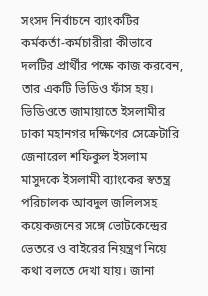সংসদ নির্বাচনে ব্যাংকটির কর্মকর্তা-কর্মচারীরা কীভাবে দলটির প্রার্থীর পক্ষে কাজ করবেন, তার একটি ভিডিও ফাঁস হয়। ভিডিওতে জামায়াতে ইসলামীর ঢাকা মহানগর দক্ষিণের সেক্রেটারি জেনারেল শফিকুল ইসলাম মাসুদকে ইসলামী ব্যাংকের স্বতন্ত্র পরিচালক আবদুল জলিলসহ কয়েকজনের সঙ্গে ভোটকেন্দ্রের ভেতরে ও বাইরের নিয়ন্ত্রণ নিয়ে কথা বলতে দেখা যায়। জানা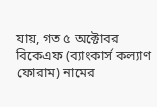যায়, গত ৫ অক্টোবর বিকেএফ (ব্যাংকার্স কল্যাণ ফোরাম) নামের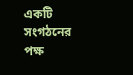একটি সংগঠনের পক্ষ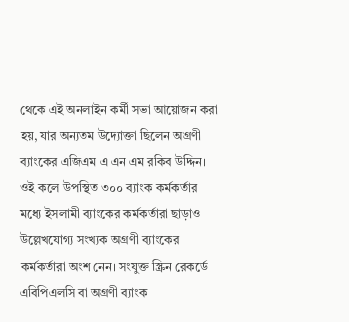থেকে এই অনলাইন কর্মী সভা আয়োজন করা হয়, যার অন্যতম উদ্যোক্তা ছিলেন অগ্রণী ব্যাংকের এজিএম এ এন এম রকিব উদ্দিন। ওই কলে উপস্থিত ৩০০ ব্যাংক কর্মকর্তার মধ্যে ইসলামী ব্যাংকের কর্মকর্তারা ছাড়াও উল্লেখযোগ্য সংখ্যক অগ্রণী ব্যাংকের কর্মকর্তারা অংশ নেন। সংযুক্ত স্ক্রিন রেকর্ডে এবিপিএলসি বা অগ্রণী ব্যাংক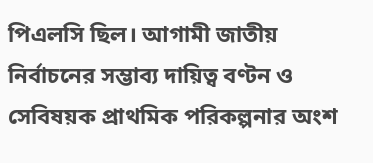পিএলসি ছিল। আগামী জাতীয় নির্বাচনের সম্ভাব্য দায়িত্ব বণ্টন ও সেবিষয়ক প্রাথমিক পরিকল্পনার অংশ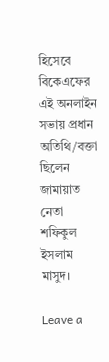হিসেবে বিকেএফের এই অনলাইন সভায় প্রধান অতিথি/বক্তা ছিলেন জামায়াত নেতা শফিকুল ইসলাম মাসুদ।

Leave a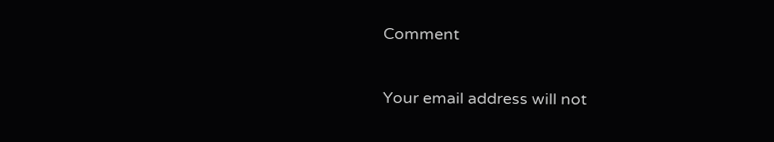Comment

Your email address will not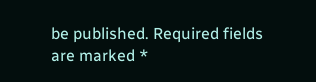be published. Required fields are marked *